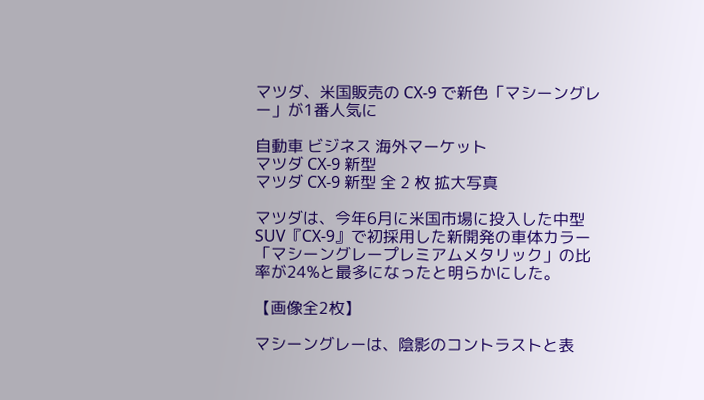マツダ、米国販売の CX-9 で新色「マシーングレー」が1番人気に

自動車 ビジネス 海外マーケット
マツダ CX-9 新型
マツダ CX-9 新型 全 2 枚 拡大写真

マツダは、今年6月に米国市場に投入した中型SUV『CX-9』で初採用した新開発の車体カラー「マシーングレープレミアムメタリック」の比率が24%と最多になったと明らかにした。

【画像全2枚】

マシーングレーは、陰影のコントラストと表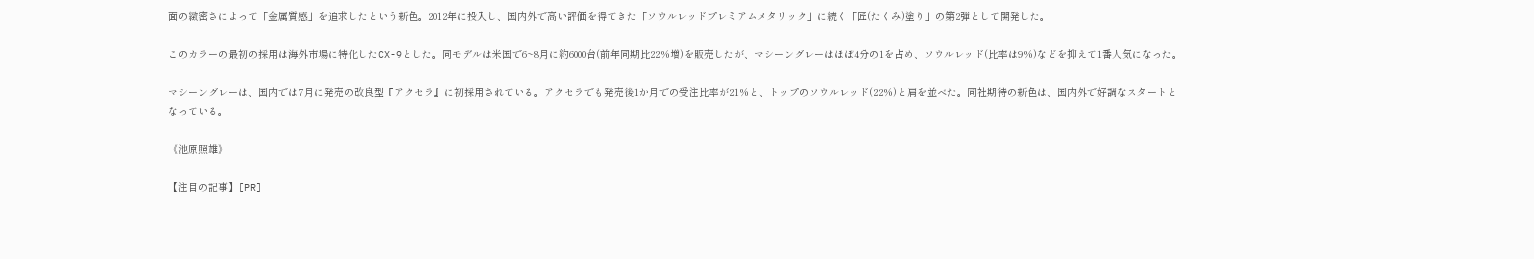面の緻密さによって「金属質感」を追求したという新色。2012年に投入し、国内外で高い評価を得てきた「ソウルレッドプレミアムメタリック」に続く「匠(たくみ)塗り」の第2弾として開発した。

このカラーの最初の採用は海外市場に特化したCX-9とした。同モデルは米国で6~8月に約6000台(前年同期比22%増)を販売したが、マシーングレーはほぼ4分の1を占め、ソウルレッド(比率は9%)などを抑えて1番人気になった。

マシーングレーは、国内では7月に発売の改良型『アクセラ』に初採用されている。アクセラでも発売後1か月での受注比率が21%と、トップのソウルレッド(22%)と肩を並べた。同社期待の新色は、国内外で好調なスタートとなっている。

《池原照雄》

【注目の記事】[PR]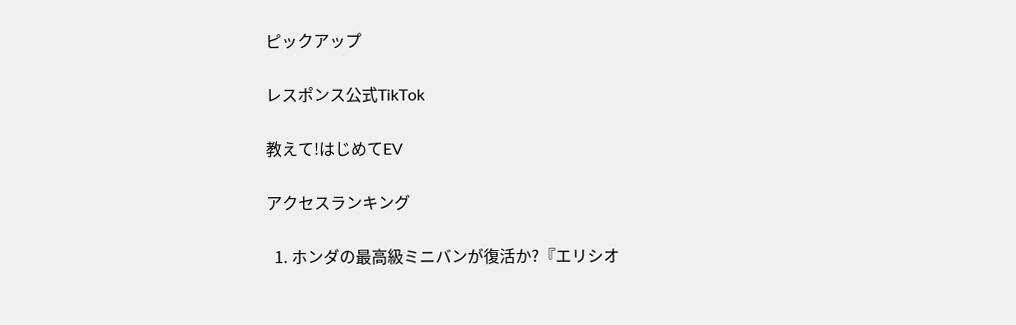ピックアップ

レスポンス公式TikTok

教えて!はじめてEV

アクセスランキング

  1. ホンダの最高級ミニバンが復活か?『エリシオ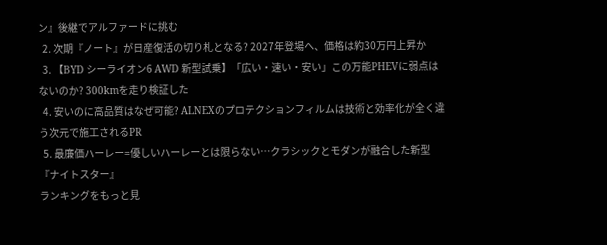ン』後継でアルファードに挑む
  2. 次期『ノート』が日産復活の切り札となる? 2027年登場へ、価格は約30万円上昇か
  3. 【BYD シーライオン6 AWD 新型試乗】「広い・速い・安い」この万能PHEVに弱点はないのか? 300kmを走り検証した
  4. 安いのに高品質はなぜ可能? ALNEXのプロテクションフィルムは技術と効率化が全く違う次元で施工されるPR
  5. 最廉価ハーレー=優しいハーレーとは限らない…クラシックとモダンが融合した新型『ナイトスター』
ランキングをもっと見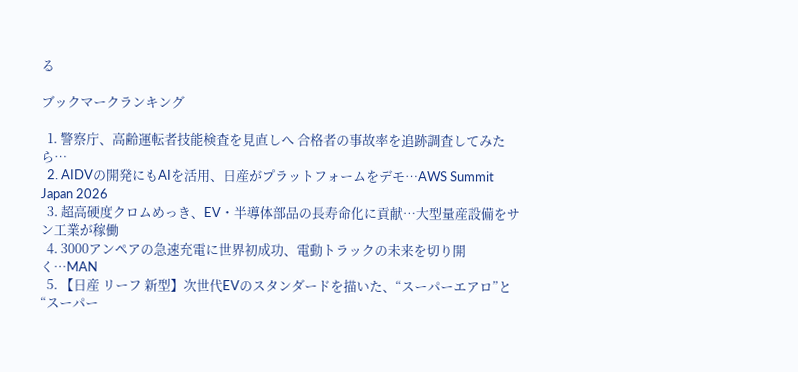る

ブックマークランキング

  1. 警察庁、高齢運転者技能検査を見直しへ 合格者の事故率を追跡調査してみたら…
  2. AIDVの開発にもAIを活用、日産がプラットフォームをデモ…AWS Summit Japan 2026
  3. 超高硬度クロムめっき、EV・半導体部品の長寿命化に貢献…大型量産設備をサン工業が稼働
  4. 3000アンペアの急速充電に世界初成功、電動トラックの未来を切り開く…MAN
  5. 【日産 リーフ 新型】次世代EVのスタンダードを描いた、“スーパーエアロ”と“スーパー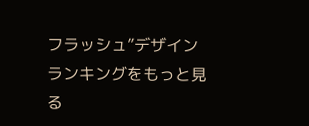フラッシュ”デザイン
ランキングをもっと見る